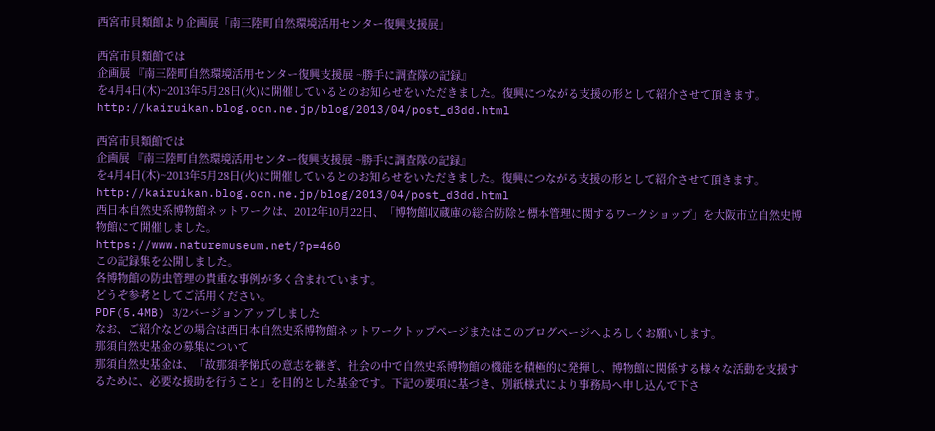西宮市貝類館より企画展「南三陸町自然環境活用センター復興支援展」

西宮市貝類館では
企画展 『南三陸町自然環境活用センター復興支援展 ~勝手に調査隊の記録』
を4月4日(木)~2013年5月28日(火)に開催しているとのお知らせをいただきました。復興につながる支援の形として紹介させて頂きます。
http://kairuikan.blog.ocn.ne.jp/blog/2013/04/post_d3dd.html

西宮市貝類館では
企画展 『南三陸町自然環境活用センター復興支援展 ~勝手に調査隊の記録』
を4月4日(木)~2013年5月28日(火)に開催しているとのお知らせをいただきました。復興につながる支援の形として紹介させて頂きます。
http://kairuikan.blog.ocn.ne.jp/blog/2013/04/post_d3dd.html
西日本自然史系博物館ネットワークは、2012年10月22日、「博物館収蔵庫の総合防除と標本管理に関するワークショップ」を大阪市立自然史博物館にて開催しました。
https://www.naturemuseum.net/?p=460
この記録集を公開しました。
各博物館の防虫管理の貴重な事例が多く含まれています。
どうぞ参考としてご活用ください。
PDF(5.4MB) 3/2バージョンアップしました
なお、ご紹介などの場合は西日本自然史系博物館ネットワークトップページまたはこのブログページへよろしくお願いします。
那須自然史基金の募集について
那須自然史基金は、「故那須孝悌氏の意志を継ぎ、社会の中で自然史系博物館の機能を積極的に発揮し、博物館に関係する様々な活動を支援するために、必要な援助を行うこと」を目的とした基金です。下記の要項に基づき、別紙様式により事務局へ申し込んで下さ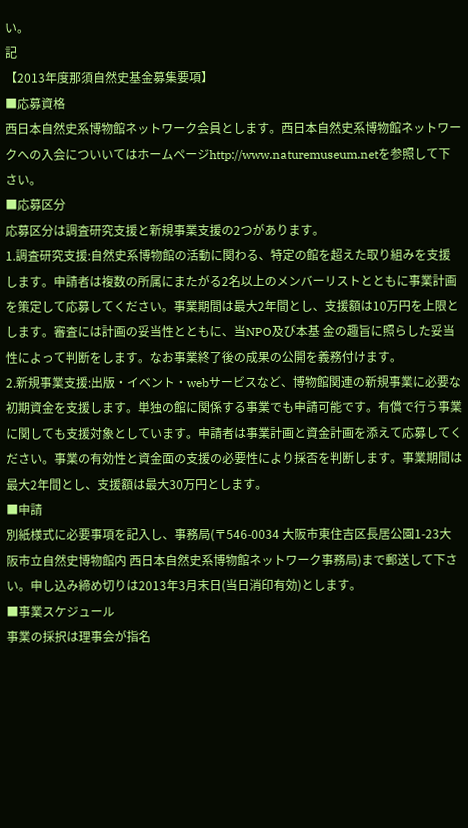い。
記
【2013年度那須自然史基金募集要項】
■応募資格
西日本自然史系博物館ネットワーク会員とします。西日本自然史系博物館ネットワークへの入会についいてはホームページhttp://www.naturemuseum.netを参照して下さい。
■応募区分
応募区分は調査研究支援と新規事業支援の2つがあります。
1.調査研究支援:自然史系博物館の活動に関わる、特定の館を超えた取り組みを支援します。申請者は複数の所属にまたがる2名以上のメンバーリストとともに事業計画を策定して応募してください。事業期間は最大2年間とし、支援額は10万円を上限とします。審査には計画の妥当性とともに、当NPO及び本基 金の趣旨に照らした妥当性によって判断をします。なお事業終了後の成果の公開を義務付けます。
2.新規事業支援:出版・イベント・webサービスなど、博物館関連の新規事業に必要な初期資金を支援します。単独の館に関係する事業でも申請可能です。有償で行う事業に関しても支援対象としています。申請者は事業計画と資金計画を添えて応募してください。事業の有効性と資金面の支援の必要性により採否を判断します。事業期間は最大2年間とし、支援額は最大30万円とします。
■申請
別紙様式に必要事項を記入し、事務局(〒546-0034 大阪市東住吉区長居公園1-23大阪市立自然史博物館内 西日本自然史系博物館ネットワーク事務局)まで郵送して下さい。申し込み締め切りは2013年3月末日(当日消印有効)とします。
■事業スケジュール
事業の採択は理事会が指名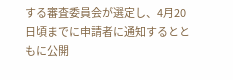する審査委員会が選定し、4月20日頃までに申請者に通知するとともに公開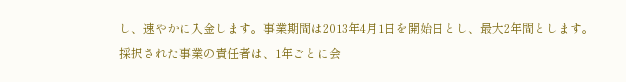し、速やかに入金します。事業期間は2013年4月1日を開始日とし、最大2年間とします。
採択された事業の責任者は、1年ごとに会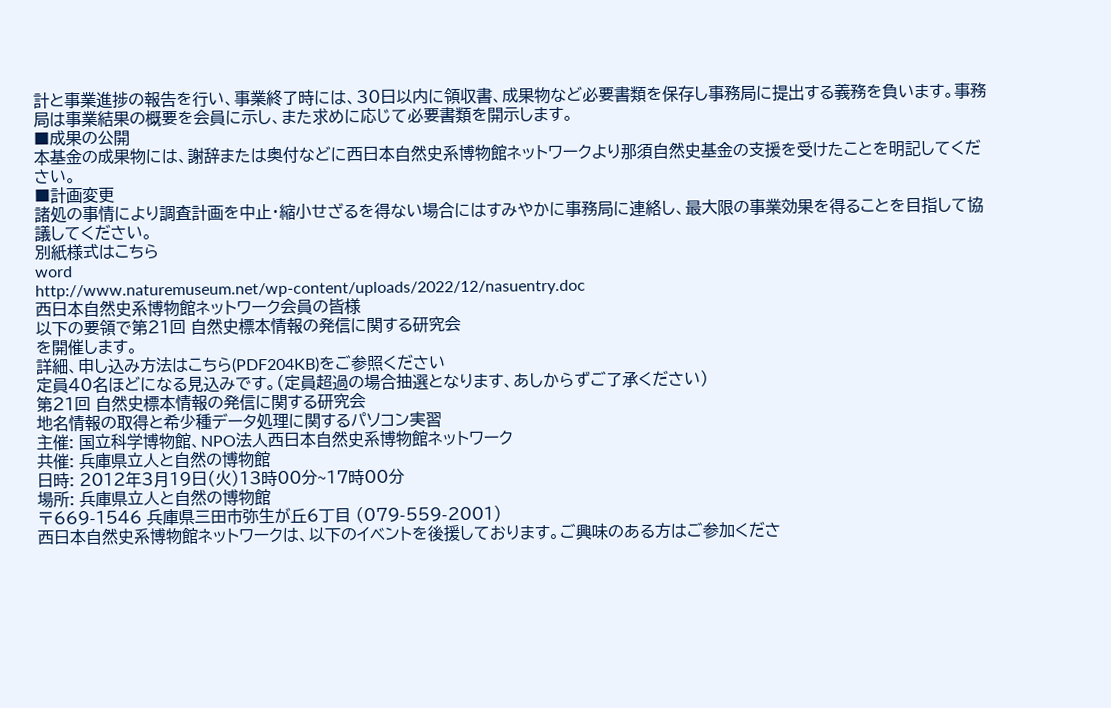計と事業進捗の報告を行い、事業終了時には、30日以内に領収書、成果物など必要書類を保存し事務局に提出する義務を負います。事務局は事業結果の概要を会員に示し、また求めに応じて必要書類を開示します。
■成果の公開
本基金の成果物には、謝辞または奥付などに西日本自然史系博物館ネットワークより那須自然史基金の支援を受けたことを明記してください。
■計画変更
諸処の事情により調査計画を中止・縮小せざるを得ない場合にはすみやかに事務局に連絡し、最大限の事業効果を得ることを目指して協議してください。
別紙様式はこちら
word
http://www.naturemuseum.net/wp-content/uploads/2022/12/nasuentry.doc
西日本自然史系博物館ネットワーク会員の皆様
以下の要領で第21回 自然史標本情報の発信に関する研究会
を開催します。
詳細、申し込み方法はこちら(PDF204KB)をご参照ください
定員40名ほどになる見込みです。(定員超過の場合抽選となります、あしからずご了承ください)
第21回 自然史標本情報の発信に関する研究会
地名情報の取得と希少種データ処理に関するパソコン実習
主催: 国立科学博物館、NPO法人西日本自然史系博物館ネットワーク
共催: 兵庫県立人と自然の博物館
日時: 2012年3月19日(火)13時00分~17時00分
場所: 兵庫県立人と自然の博物館
〒669-1546 兵庫県三田市弥生が丘6丁目 (079-559-2001)
西日本自然史系博物館ネットワークは、以下のイベントを後援しております。ご興味のある方はご参加くださ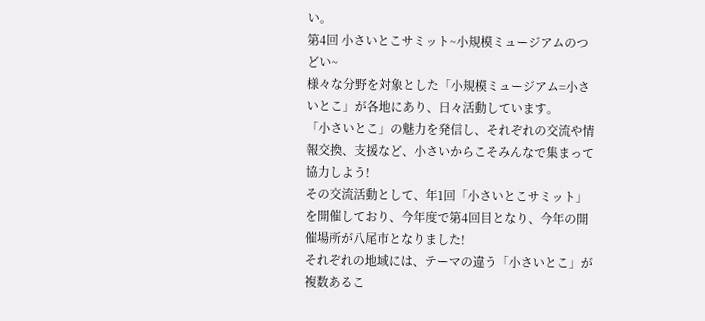い。
第4回 小さいとこサミット~小規模ミュージアムのつどい~
様々な分野を対象とした「小規模ミュージアム=小さいとこ」が各地にあり、日々活動しています。
「小さいとこ」の魅力を発信し、それぞれの交流や情報交換、支援など、小さいからこそみんなで集まって協力しよう!
その交流活動として、年1回「小さいとこサミット」を開催しており、今年度で第4回目となり、今年の開催場所が八尾市となりました!
それぞれの地域には、テーマの違う「小さいとこ」が複数あるこ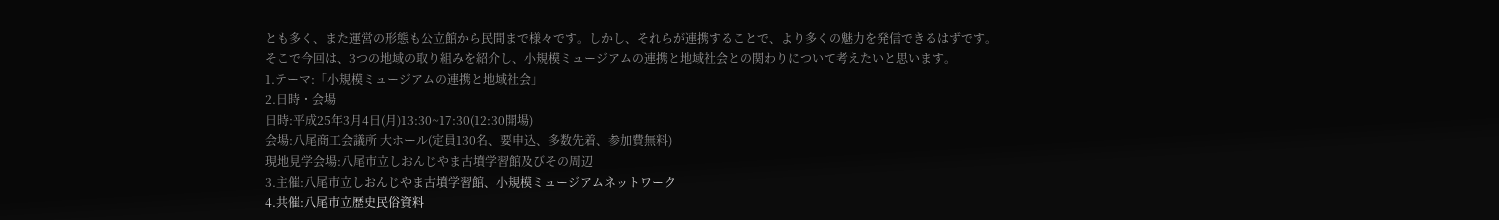とも多く、また運営の形態も公立館から民間まで様々です。しかし、それらが連携することで、より多くの魅力を発信できるはずです。
そこで今回は、3つの地域の取り組みを紹介し、小規模ミュージアムの連携と地域社会との関わりについて考えたいと思います。
1.テーマ:「小規模ミュージアムの連携と地域社会」
2.日時・会場
日時:平成25年3月4日(月)13:30~17:30(12:30開場)
会場:八尾商工会議所 大ホール(定員130名、要申込、多数先着、参加費無料)
現地見学会場:八尾市立しおんじやま古墳学習館及びその周辺
3.主催:八尾市立しおんじやま古墳学習館、小規模ミュージアムネットワーク
4.共催:八尾市立歴史民俗資料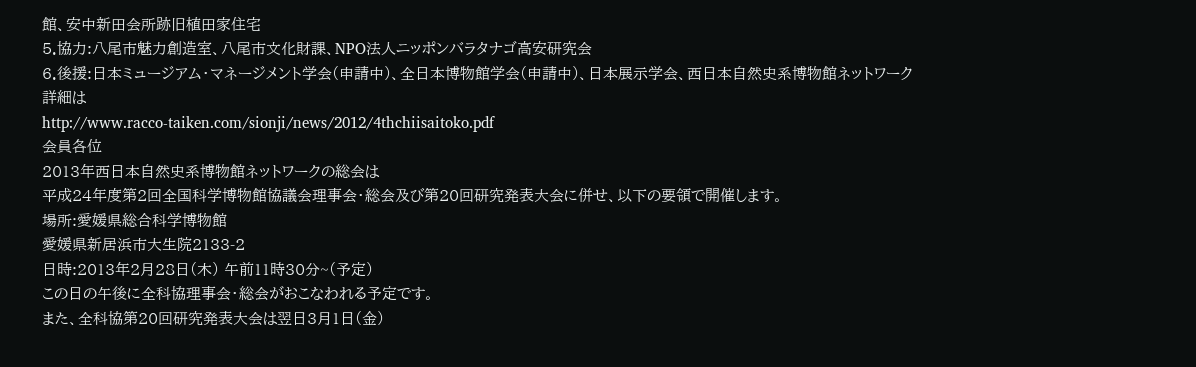館、安中新田会所跡旧植田家住宅
5.協力:八尾市魅力創造室、八尾市文化財課、NPO法人ニッポンバラタナゴ高安研究会
6.後援:日本ミュージアム・マネージメント学会(申請中)、全日本博物館学会(申請中)、日本展示学会、西日本自然史系博物館ネットワーク
詳細は
http://www.racco-taiken.com/sionji/news/2012/4thchiisaitoko.pdf
会員各位
2013年西日本自然史系博物館ネットワークの総会は
平成24年度第2回全国科学博物館協議会理事会・総会及び第20回研究発表大会に併せ、以下の要領で開催します。
場所:愛媛県総合科学博物館
愛媛県新居浜市大生院2133-2
日時:2013年2月28日(木) 午前11時30分~(予定)
この日の午後に全科協理事会・総会がおこなわれる予定です。
また、全科協第20回研究発表大会は翌日3月1日(金)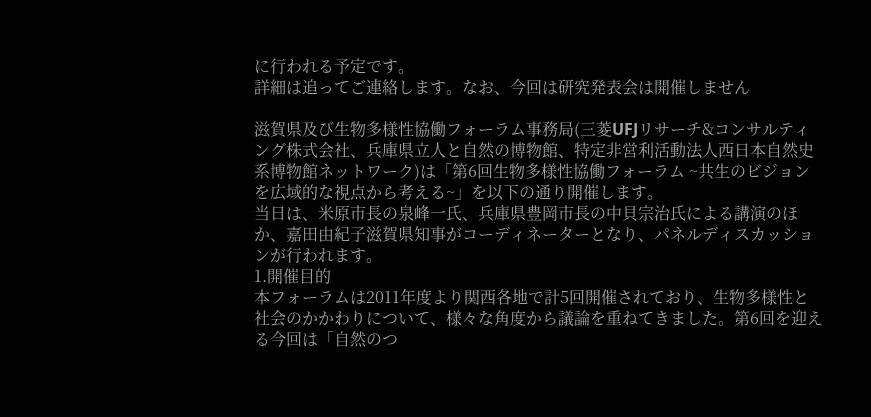に行われる予定です。
詳細は追ってご連絡します。なお、今回は研究発表会は開催しません

滋賀県及び生物多様性協働フォーラム事務局(三菱UFJリサーチ&コンサルティング株式会社、兵庫県立人と自然の博物館、特定非営利活動法人西日本自然史系博物館ネットワーク)は「第6回生物多様性協働フォーラム ~共生のビジョンを広域的な視点から考える~」を以下の通り開催します。
当日は、米原市長の泉峰一氏、兵庫県豊岡市長の中貝宗治氏による講演のほか、嘉田由紀子滋賀県知事がコーディネーターとなり、パネルディスカッションが行われます。
1.開催目的
本フォーラムは2011年度より関西各地で計5回開催されており、生物多様性と社会のかかわりについて、様々な角度から議論を重ねてきました。第6回を迎える今回は「自然のつ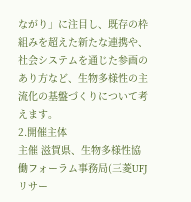ながり」に注目し、既存の枠組みを超えた新たな連携や、社会システムを通じた参画のあり方など、生物多様性の主流化の基盤づくりについて考えます。
2.開催主体
主催 滋賀県、生物多様性協働フォーラム事務局(三菱UFJリサー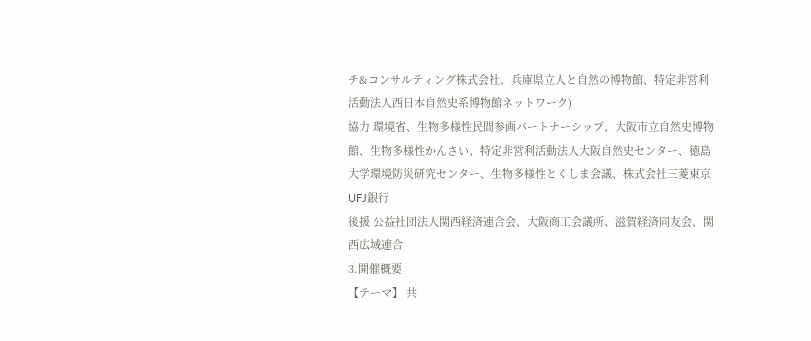チ&コンサルティング株式会社、兵庫県立人と自然の博物館、特定非営利活動法人西日本自然史系博物館ネットワーク)
協力 環境省、生物多様性民間参画パートナーシップ、大阪市立自然史博物館、生物多様性かんさい、特定非営利活動法人大阪自然史センター、徳島大学環境防災研究センター、生物多様性とくしま会議、株式会社三菱東京UFJ銀行
後援 公益社団法人関西経済連合会、大阪商工会議所、滋賀経済同友会、関西広域連合
3.開催概要
【テーマ】 共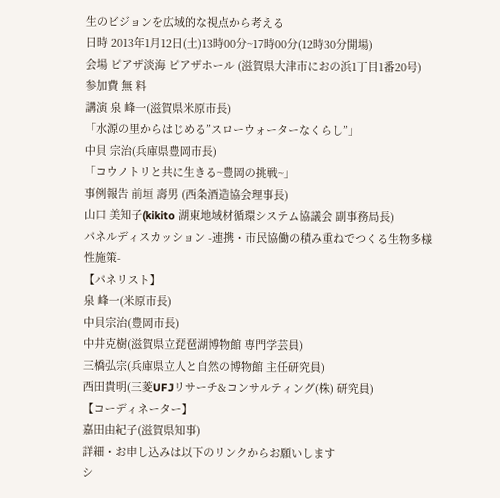生のビジョンを広域的な視点から考える
日時 2013年1月12日(土)13時00分~17時00分(12時30分開場)
会場 ピアザ淡海 ピアザホール (滋賀県大津市におの浜1丁目1番20号)
参加費 無 料
講演 泉 峰一(滋賀県米原市長)
「水源の里からはじめる”スローウォーターなくらし”」
中貝 宗治(兵庫県豊岡市長)
「コウノトリと共に生きる~豊岡の挑戦~」
事例報告 前垣 壽男 (西条酒造協会理事長)
山口 美知子(kikito 湖東地域材循環システム協議会 副事務局長)
パネルディスカッション -連携・市民協働の積み重ねでつくる生物多様性施策-
【パネリスト】
泉 峰一(米原市長)
中貝宗治(豊岡市長)
中井克樹(滋賀県立琵琶湖博物館 専門学芸員)
三橋弘宗(兵庫県立人と自然の博物館 主任研究員)
西田貴明(三菱UFJリサーチ&コンサルティング(株) 研究員)
【コーディネーター】
嘉田由紀子(滋賀県知事)
詳細・お申し込みは以下のリンクからお願いします
シ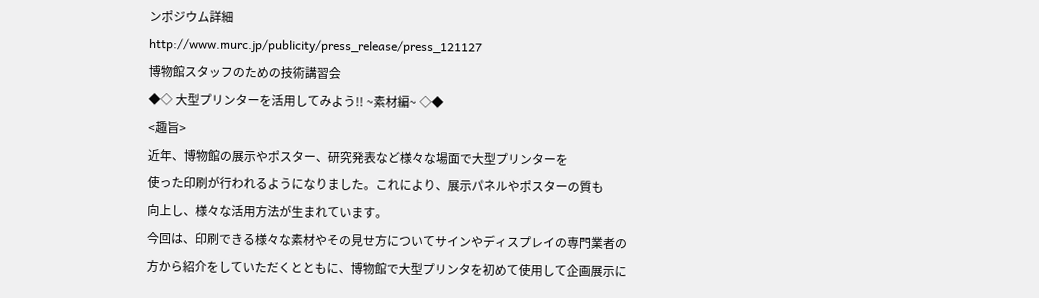ンポジウム詳細
http://www.murc.jp/publicity/press_release/press_121127
博物館スタッフのための技術講習会
◆◇ 大型プリンターを活用してみよう!! ~素材編~ ◇◆
<趣旨>
近年、博物館の展示やポスター、研究発表など様々な場面で大型プリンターを
使った印刷が行われるようになりました。これにより、展示パネルやポスターの質も
向上し、様々な活用方法が生まれています。
今回は、印刷できる様々な素材やその見せ方についてサインやディスプレイの専門業者の
方から紹介をしていただくとともに、博物館で大型プリンタを初めて使用して企画展示に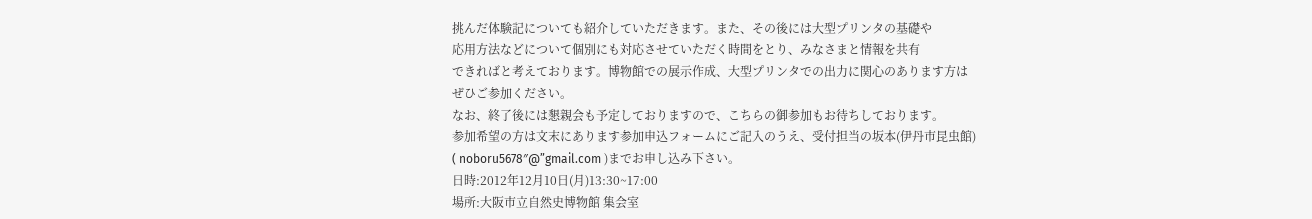挑んだ体験記についても紹介していただきます。また、その後には大型プリンタの基礎や
応用方法などについて個別にも対応させていただく時間をとり、みなさまと情報を共有
できればと考えております。博物館での展示作成、大型プリンタでの出力に関心のあります方は
ぜひご参加ください。
なお、終了後には懇親会も予定しておりますので、こちらの御参加もお待ちしております。
参加希望の方は文末にあります参加申込フォームにご記入のうえ、受付担当の坂本(伊丹市昆虫館)
( noboru5678″@”gmail.com )までお申し込み下さい。
日時:2012年12月10日(月)13:30~17:00
場所:大阪市立自然史博物館 集会室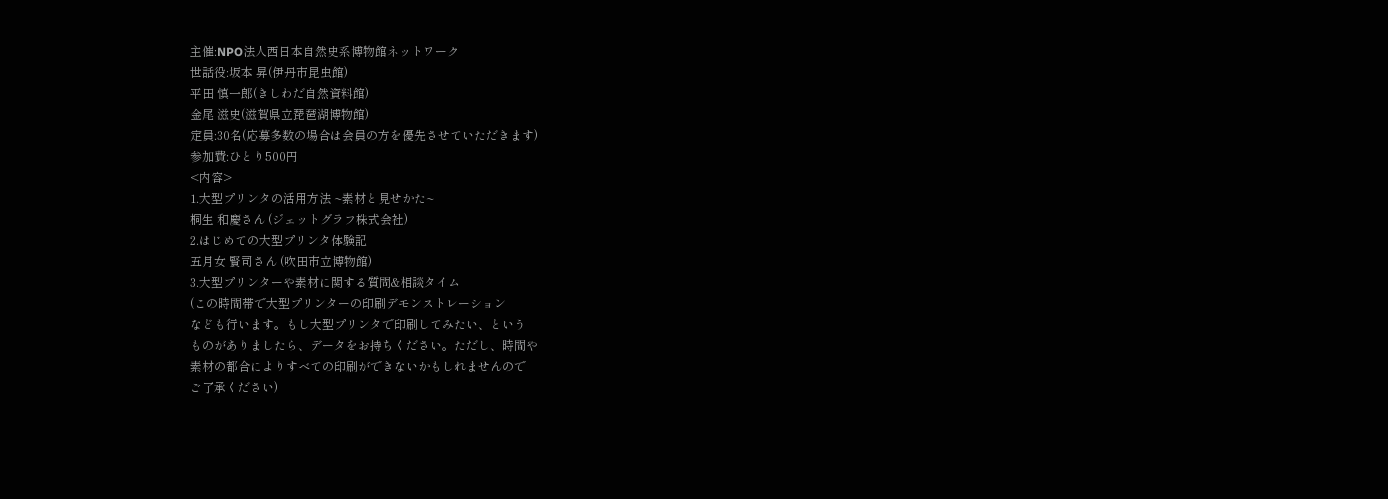主催:NPO法人西日本自然史系博物館ネットワーク
世話役:坂本 昇(伊丹市昆虫館)
平田 慎一郎(きしわだ自然資料館)
金尾 滋史(滋賀県立琵琶湖博物館)
定員:30名(応募多数の場合は会員の方を優先させていただきます)
参加費:ひとり500円
<内容>
1.大型プリンタの活用方法 ~素材と見せかた~
桐生 和慶さん (ジェットグラフ株式会社)
2.はじめての大型プリンタ体験記
五月女 賢司さん (吹田市立博物館)
3.大型プリンターや素材に関する質問&相談タイム
(この時間帯で大型プリンターの印刷デモンストレーション
なども行います。もし大型プリンタで印刷してみたい、という
ものがありましたら、データをお持ちください。ただし、時間や
素材の都合によりすべての印刷ができないかもしれませんので
ご了承ください)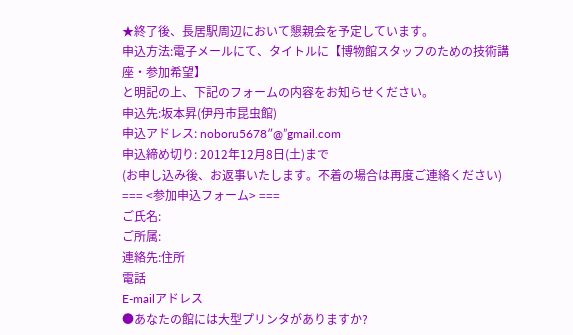★終了後、長居駅周辺において懇親会を予定しています。
申込方法:電子メールにて、タイトルに【博物館スタッフのための技術講座・参加希望】
と明記の上、下記のフォームの内容をお知らせください。
申込先:坂本昇(伊丹市昆虫館)
申込アドレス: noboru5678″@”gmail.com
申込締め切り: 2012年12月8日(土)まで
(お申し込み後、お返事いたします。不着の場合は再度ご連絡ください)
=== <参加申込フォーム> ===
ご氏名:
ご所属:
連絡先:住所
電話
E-mailアドレス
●あなたの館には大型プリンタがありますか?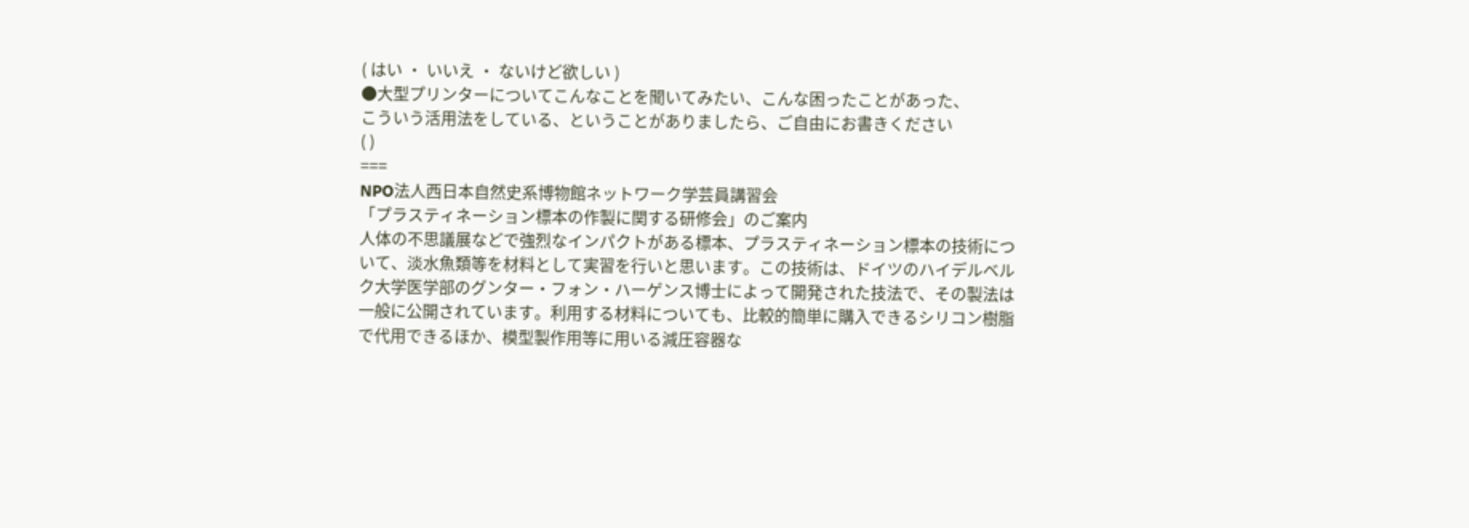( はい ・ いいえ ・ ないけど欲しい )
●大型プリンターについてこんなことを聞いてみたい、こんな困ったことがあった、
こういう活用法をしている、ということがありましたら、ご自由にお書きください
( )
===
NPO法人西日本自然史系博物館ネットワーク学芸員講習会
「プラスティネーション標本の作製に関する研修会」のご案内
人体の不思議展などで強烈なインパクトがある標本、プラスティネーション標本の技術について、淡水魚類等を材料として実習を行いと思います。この技術は、ドイツのハイデルベルク大学医学部のグンター・フォン・ハーゲンス博士によって開発された技法で、その製法は一般に公開されています。利用する材料についても、比較的簡単に購入できるシリコン樹脂で代用できるほか、模型製作用等に用いる減圧容器な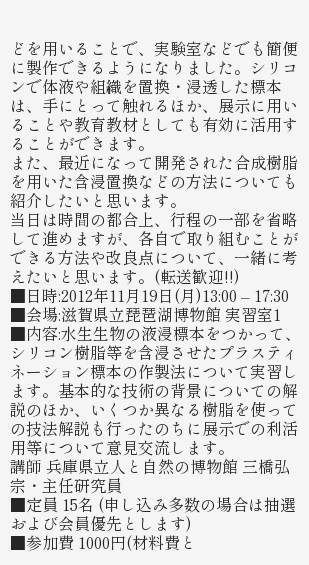どを用いることで、実験室などでも簡便に製作できるようになりました。シリコンで体液や組織を置換・浸透した標本は、手にとって触れるほか、展示に用いることや教育教材としても有効に活用することができます。
また、最近になって開発された合成樹脂を用いた含浸置換などの方法についても紹介したいと思います。
当日は時間の都合上、行程の一部を省略して進めますが、各自で取り組むことができる方法や改良点について、一緒に考えたいと思います。(転送歓迎!!)
■日時:2012年11月19日(月)13:00 – 17:30
■会場:滋賀県立琵琶湖博物館 実習室1
■内容:水生生物の液浸標本をつかって、シリコン樹脂等を含浸させたプラスティネーション標本の作製法について実習します。基本的な技術の背景についての解説のほか、いくつか異なる樹脂を使っての技法解説も行ったのちに展示での利活用等について意見交流します。
講師 兵庫県立人と自然の博物館 三橋弘宗・主任研究員
■定員 15名 (申し込み多数の場合は抽選および会員優先とします)
■参加費 1000円(材料費と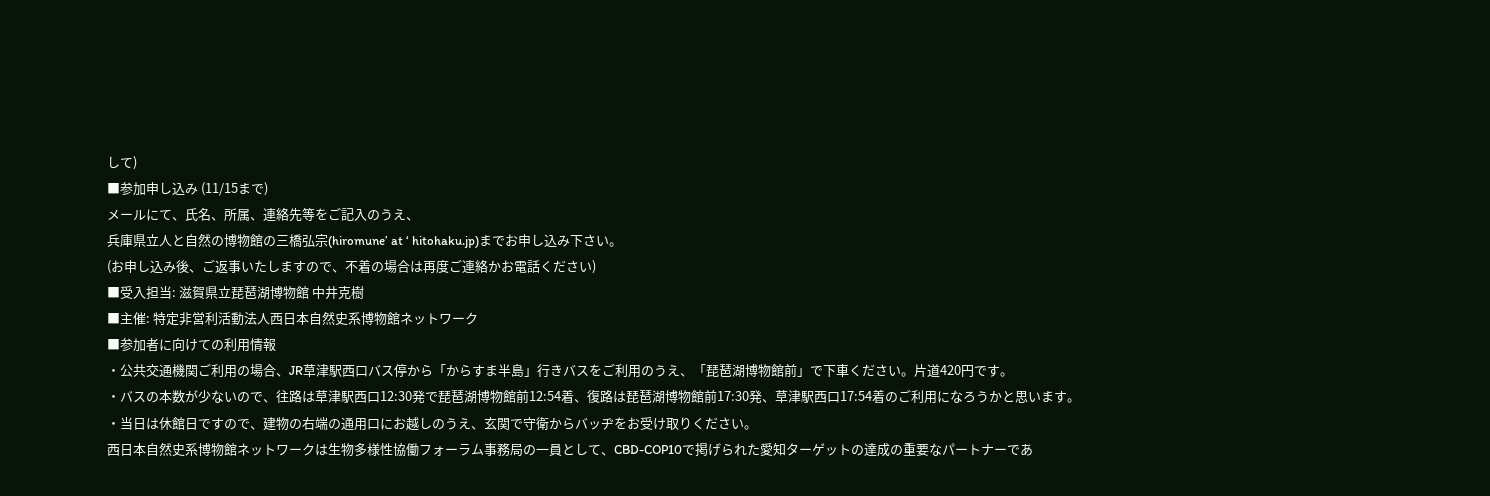して)
■参加申し込み (11/15まで)
メールにて、氏名、所属、連絡先等をご記入のうえ、
兵庫県立人と自然の博物館の三橋弘宗(hiromune’ at ‘ hitohaku.jp)までお申し込み下さい。
(お申し込み後、ご返事いたしますので、不着の場合は再度ご連絡かお電話ください)
■受入担当: 滋賀県立琵琶湖博物館 中井克樹
■主催: 特定非営利活動法人西日本自然史系博物館ネットワーク
■参加者に向けての利用情報
・公共交通機関ご利用の場合、JR草津駅西口バス停から「からすま半島」行きバスをご利用のうえ、「琵琶湖博物館前」で下車ください。片道420円です。
・バスの本数が少ないので、往路は草津駅西口12:30発で琵琶湖博物館前12:54着、復路は琵琶湖博物館前17:30発、草津駅西口17:54着のご利用になろうかと思います。
・当日は休館日ですので、建物の右端の通用口にお越しのうえ、玄関で守衛からバッヂをお受け取りください。
西日本自然史系博物館ネットワークは生物多様性協働フォーラム事務局の一員として、CBD-COP10で掲げられた愛知ターゲットの達成の重要なパートナーであ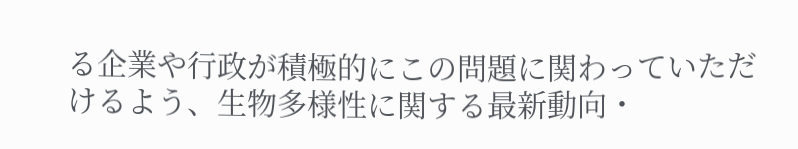る企業や行政が積極的にこの問題に関わっていただけるよう、生物多様性に関する最新動向・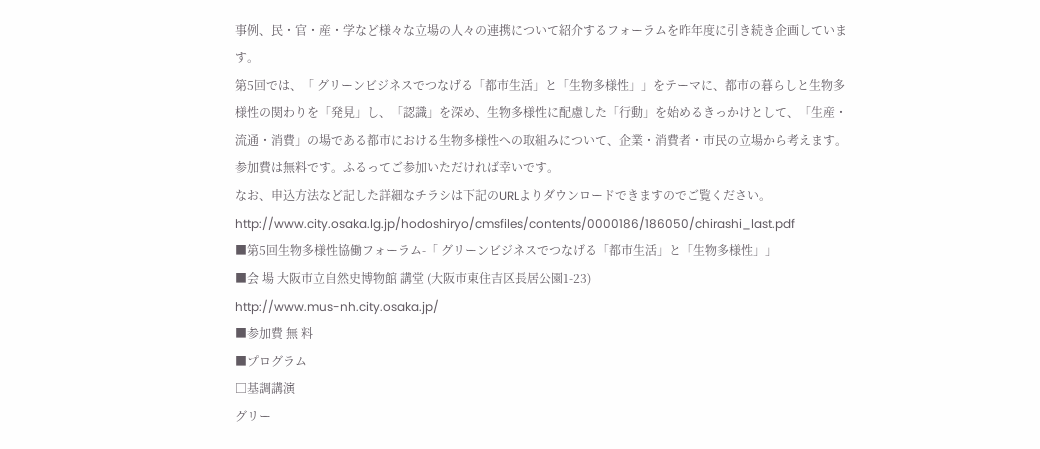事例、民・官・産・学など様々な立場の人々の連携について紹介するフォーラムを昨年度に引き続き企画しています。
第5回では、「 グリーンビジネスでつなげる「都市生活」と「生物多様性」」をテーマに、都市の暮らしと生物多様性の関わりを「発見」し、「認識」を深め、生物多様性に配慮した「行動」を始めるきっかけとして、「生産・流通・消費」の場である都市における生物多様性への取組みについて、企業・消費者・市民の立場から考えます。 参加費は無料です。ふるってご参加いただければ幸いです。
なお、申込方法など記した詳細なチラシは下記のURLよりダウンロードできますのでご覧ください。
http://www.city.osaka.lg.jp/hodoshiryo/cmsfiles/contents/0000186/186050/chirashi_last.pdf
■第5回生物多様性協働フォーラム-「 グリーンビジネスでつなげる「都市生活」と「生物多様性」」
■会 場 大阪市立自然史博物館 講堂 (大阪市東住吉区長居公園1-23)
http://www.mus-nh.city.osaka.jp/
■参加費 無 料
■プログラム
□基調講演
グリー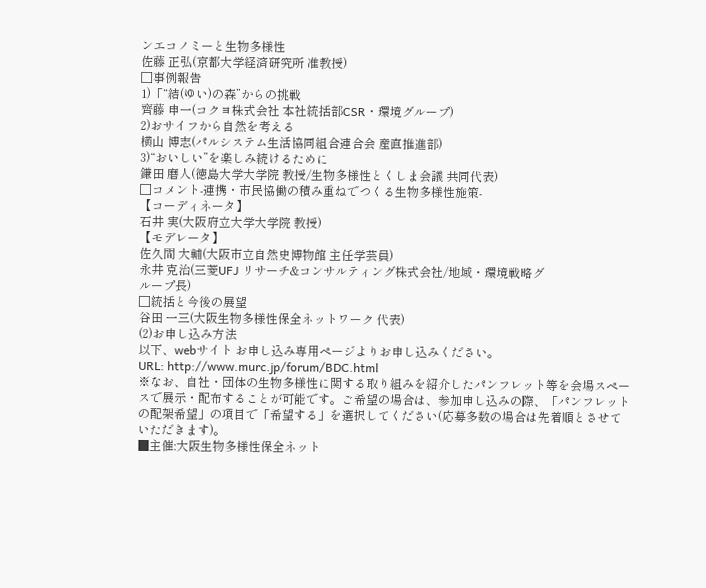ンエコノミーと生物多様性
佐藤 正弘(京都大学経済研究所 准教授)
□事例報告
1)「“結(ゆい)の森”からの挑戦
齊藤 申一(コクヨ株式会社 本社統括部CSR・環境グループ)
2)おサイフから自然を考える
横山 博志(パルシステム生活協同組合連合会 産直推進部)
3)“おいしい”を楽しみ続けるために
鎌田 磨人(徳島大学大学院 教授/生物多様性とくしま会議 共同代表)
□コメント-連携・市民協働の積み重ねでつくる生物多様性施策-
【コーディネータ】
石井 実(大阪府立大学大学院 教授)
【モデレータ】
佐久間 大輔(大阪市立自然史博物館 主任学芸員)
永井 克治(三菱UFJ リサーチ&コンサルティング株式会社/地域・環境戦略グ
ループ長)
□統括と今後の展望
谷田 一三(大阪生物多様性保全ネットワーク 代表)
(2)お申し込み方法
以下、webサイト お申し込み専用ページよりお申し込みください。
URL: http://www.murc.jp/forum/BDC.html
※なお、自社・団体の生物多様性に関する取り組みを紹介したパンフレット等を会場スペースで展示・配布することが可能です。ご希望の場合は、参加申し込みの際、「パンフレットの配架希望」の項目で「希望する」を選択してください(応募多数の場合は先着順とさせていただきます)。
■主催:大阪生物多様性保全ネット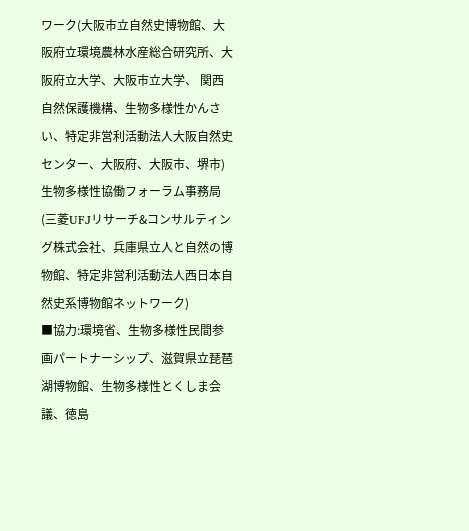ワーク(大阪市立自然史博物館、大阪府立環境農林水産総合研究所、大阪府立大学、大阪市立大学、 関西自然保護機構、生物多様性かんさい、特定非営利活動法人大阪自然史センター、大阪府、大阪市、堺市)生物多様性協働フォーラム事務局(三菱UFJリサーチ&コンサルティング株式会社、兵庫県立人と自然の博物館、特定非営利活動法人西日本自然史系博物館ネットワーク)
■協力:環境省、生物多様性民間参画パートナーシップ、滋賀県立琵琶湖博物館、生物多様性とくしま会議、徳島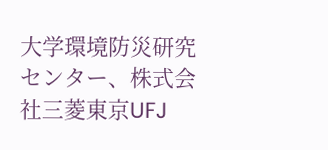大学環境防災研究センター、株式会社三菱東京UFJ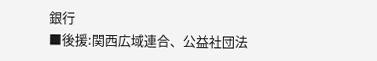銀行
■後援:関西広域連合、公益社団法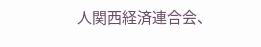人関西経済連合会、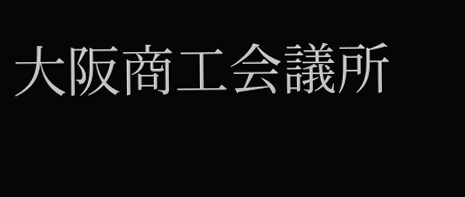大阪商工会議所